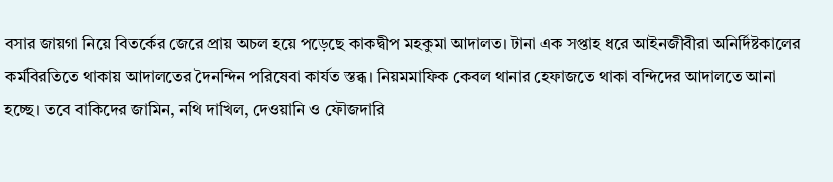বসার জায়গা নিয়ে বিতর্কের জেরে প্রায় অচল হয়ে পড়েছে কাকদ্বীপ মহকুমা আদালত। টানা এক সপ্তাহ ধরে আইনজীবীরা অনির্দিষ্টকালের কর্মবিরতিতে থাকায় আদালতের দৈনন্দিন পরিষেবা কার্যত স্তব্ধ। নিয়মমাফিক কেবল থানার হেফাজতে থাকা বন্দিদের আদালতে আনা হচ্ছে। তবে বাকিদের জামিন, নথি দাখিল, দেওয়ানি ও ফৌজদারি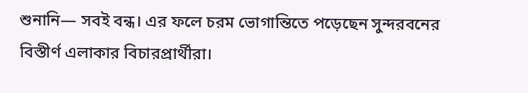শুনানি— সবই বন্ধ। এর ফলে চরম ভোগান্তিতে পড়েছেন সুন্দরবনের বিস্তীর্ণ এলাকার বিচারপ্রার্থীরা।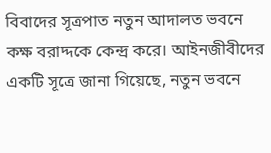বিবাদের সূত্রপাত নতুন আদালত ভবনে কক্ষ বরাদ্দকে কেন্দ্র করে। আইনজীবীদের একটি সূত্রে জানা গিয়েছে, নতুন ভবনে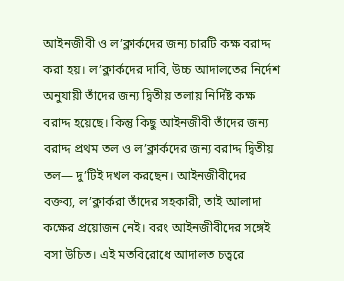আইনজীবী ও ল’ক্লার্কদের জন্য চারটি কক্ষ বরাদ্দ করা হয়। ল’ক্লার্কদের দাবি, উচ্চ আদালতের নির্দেশ অনুযায়ী তাঁদের জন্য দ্বিতীয় তলায় নির্দিষ্ট কক্ষ বরাদ্দ হয়েছে। কিন্তু কিছু আইনজীবী তাঁদের জন্য বরাদ্দ প্রথম তল ও ল’ক্লার্কদের জন্য বরাদ্দ দ্বিতীয় তল— দু’টিই দখল করছেন। আইনজীবীদের বক্তব্য, ল’ক্লার্করা তাঁদের সহকারী, তাই আলাদা কক্ষের প্রয়োজন নেই। বরং আইনজীবীদের সঙ্গেই বসা উচিত। এই মতবিরোধে আদালত চত্বরে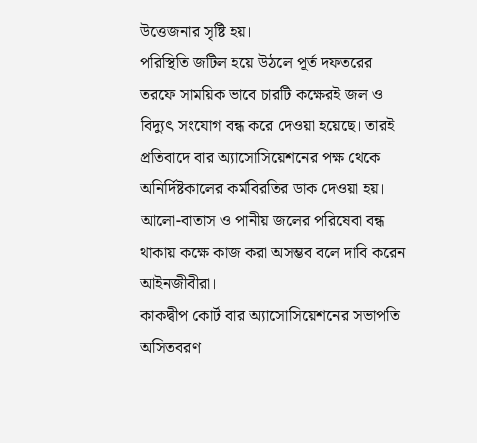উত্তেজনার সৃষ্টি হয়।
পরিস্থিতি জটিল হয়ে উঠলে পূর্ত দফতরের তরফে সাময়িক ভাবে চারটি কক্ষেরই জল ও বিদ্যুৎ সংযোগ বন্ধ করে দেওয়া হয়েছে। তারই প্রতিবাদে বার অ্যাসোসিয়েশনের পক্ষ থেকে অনির্দিষ্টকালের কর্মবিরতির ডাক দেওয়া হয়। আলো-বাতাস ও পানীয় জলের পরিষেবা বন্ধ থাকায় কক্ষে কাজ করা অসম্ভব বলে দাবি করেন আইনজীবীরা।
কাকদ্বীপ কোর্ট বার অ্যাসোসিয়েশনের সভাপতি অসিতবরণ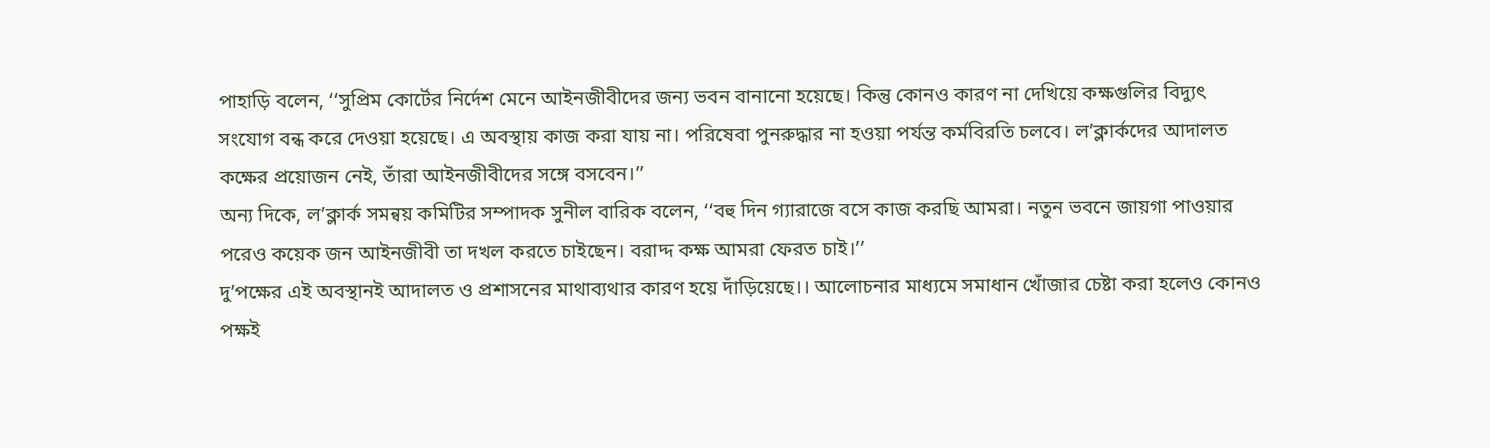পাহাড়ি বলেন, ‘‘সুপ্রিম কোর্টের নির্দেশ মেনে আইনজীবীদের জন্য ভবন বানানো হয়েছে। কিন্তু কোনও কারণ না দেখিয়ে কক্ষগুলির বিদ্যুৎ সংযোগ বন্ধ করে দেওয়া হয়েছে। এ অবস্থায় কাজ করা যায় না। পরিষেবা পুনরুদ্ধার না হওয়া পর্যন্ত কর্মবিরতি চলবে। ল’ক্লার্কদের আদালত কক্ষের প্রয়োজন নেই, তাঁরা আইনজীবীদের সঙ্গে বসবেন।’’
অন্য দিকে, ল’ক্লার্ক সমন্বয় কমিটির সম্পাদক সুনীল বারিক বলেন, ‘‘বহু দিন গ্যারাজে বসে কাজ করছি আমরা। নতুন ভবনে জায়গা পাওয়ার পরেও কয়েক জন আইনজীবী তা দখল করতে চাইছেন। বরাদ্দ কক্ষ আমরা ফেরত চাই।’’
দু’পক্ষের এই অবস্থানই আদালত ও প্রশাসনের মাথাব্যথার কারণ হয়ে দাঁড়িয়েছে।। আলোচনার মাধ্যমে সমাধান খোঁজার চেষ্টা করা হলেও কোনও পক্ষই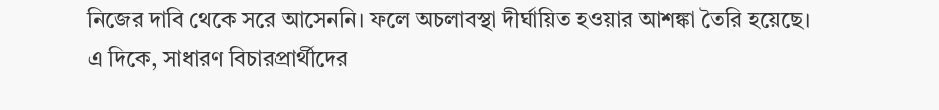নিজের দাবি থেকে সরে আসেননি। ফলে অচলাবস্থা দীর্ঘায়িত হওয়ার আশঙ্কা তৈরি হয়েছে।
এ দিকে, সাধারণ বিচারপ্রার্থীদের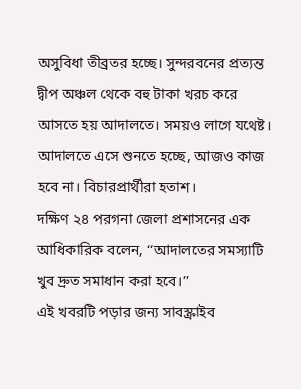অসুবিধা তীব্রতর হচ্ছে। সুন্দরবনের প্রত্যন্ত দ্বীপ অঞ্চল থেকে বহু টাকা খরচ করে আসতে হয় আদালতে। সময়ও লাগে যথেষ্ট। আদালতে এসে শুনতে হচ্ছে, আজও কাজ হবে না। বিচারপ্রার্থীরা হতাশ।
দক্ষিণ ২৪ পরগনা জেলা প্রশাসনের এক আধিকারিক বলেন, ‘‘আদালতের সমস্যাটি খুব দ্রুত সমাধান করা হবে।’’
এই খবরটি পড়ার জন্য সাবস্ক্রাইব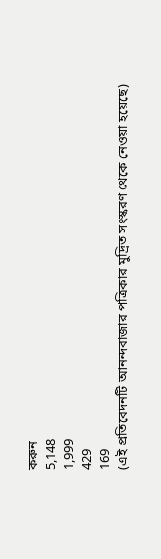করুন
5,148
1,999
429
169
(এই প্রতিবেদনটি আনন্দবাজার পত্রিকার মুদ্রিত সংস্করণ থেকে নেওয়া হয়েছে)